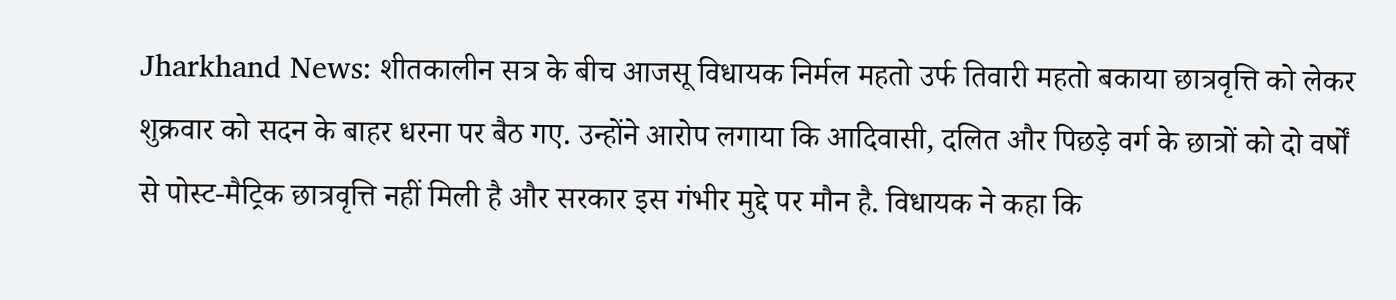Jharkhand News: शीतकालीन सत्र के बीच आजसू विधायक निर्मल महतो उर्फ तिवारी महतो बकाया छात्रवृत्ति को लेकर शुक्रवार को सदन के बाहर धरना पर बैठ गए. उन्होंने आरोप लगाया कि आदिवासी, दलित और पिछड़े वर्ग के छात्रों को दो वर्षों से पोस्ट-मैट्रिक छात्रवृत्ति नहीं मिली है और सरकार इस गंभीर मुद्दे पर मौन है. विधायक ने कहा कि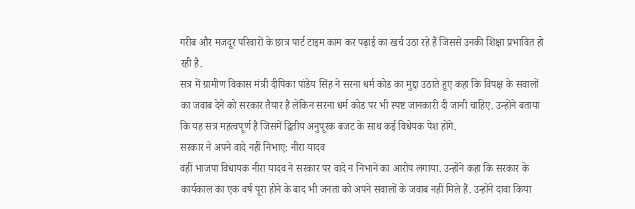गरीब और मजदूर परिवारों के छात्र पार्ट टाइम काम कर पढ़ाई का खर्च उठा रहे हैं जिससे उनकी शिक्षा प्रभावित हो रही है.
सत्र में ग्रामीण विकास मंत्री दीपिका पांडेय सिंह ने सरना धर्म कोड का मुद्दा उठाते हुए कहा कि विपक्ष के सवालों का जवाब देने को सरकार तैयार है लेकिन सरना धर्म कोड पर भी स्पष्ट जानकारी दी जानी चाहिए. उन्होंने बताया कि यह सत्र महत्वपूर्ण है जिसमें द्वितीय अनुपूरक बजट के साथ कई विधेयक पेश होंगे.
सरकार ने अपने वादे नहीं निभाए: नीरा यादव
वहीं भाजपा विधायक नीरा यादव ने सरकार पर वादे न निभाने का आरोप लगाया. उन्होंने कहा कि सरकार के कार्यकाल का एक वर्ष पूरा होने के बाद भी जनता को अपने सवालों के जवाब नहीं मिले हैं. उन्होंने दावा किया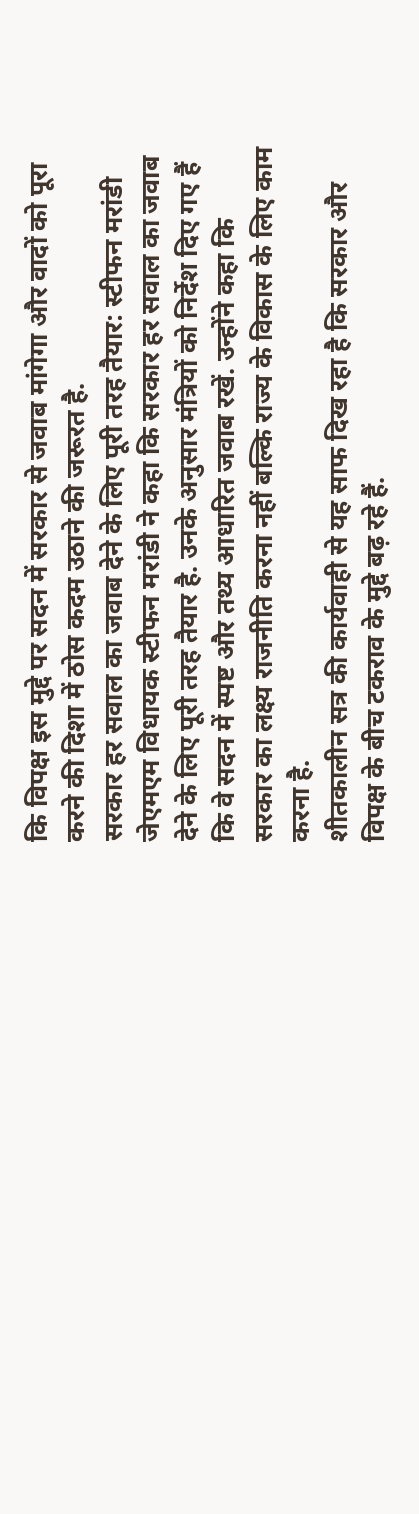कि विपक्ष इस मुद्दे पर सदन में सरकार से जवाब मांगेगा और वादों को पूरा करने की दिशा में ठोस कदम उठाने की जरूरत है.
सरकार हर सवाल का जवाब देने के लिए पूरी तरह तैयार: स्टीफन मरांडी
जेएमएम विधायक स्टीफन मरांडी ने कहा कि सरकार हर सवाल का जवाब देने के लिए पूरी तरह तैयार है. उनके अनुसार मंत्रियों को निर्देश दिए गए हैं कि वे सदन में स्पष्ट और तथ्य आधारित जवाब रखें. उन्होंने कहा कि सरकार का लक्ष्य राजनीति करना नहीं बल्कि राज्य के विकास के लिए काम करना है.
शीतकालीन सत्र की कार्यवाही से यह साफ दिख रहा है कि सरकार और विपक्ष के बीच टकराव के मुद्दे बढ़ रहे हैं.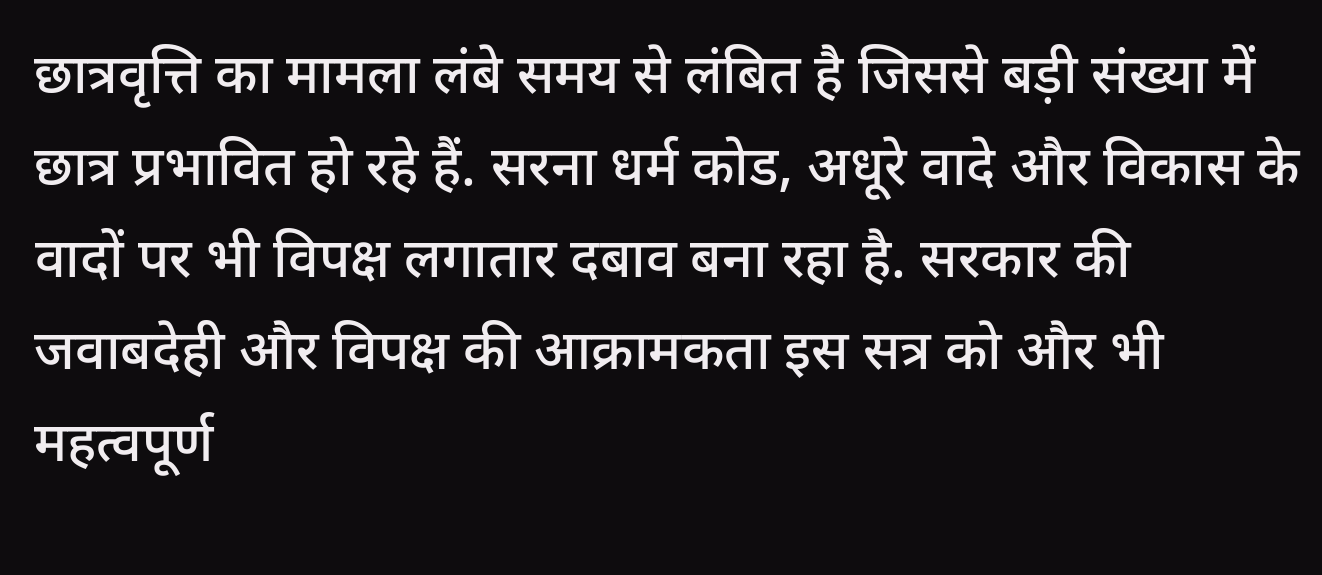छात्रवृत्ति का मामला लंबे समय से लंबित है जिससे बड़ी संख्या में छात्र प्रभावित हो रहे हैं. सरना धर्म कोड, अधूरे वादे और विकास के वादों पर भी विपक्ष लगातार दबाव बना रहा है. सरकार की जवाबदेही और विपक्ष की आक्रामकता इस सत्र को और भी महत्वपूर्ण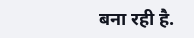बना रही है.